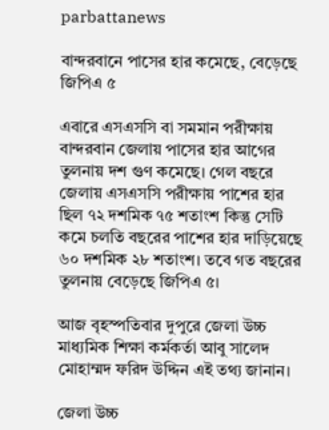parbattanews

বান্দরবানে পাসের হার কমেছে, বেড়েছে জিপিএ ৫

এবারে এসএসসি বা সমমান পরীক্ষায় বান্দরবান জেলায় পাসের হার আগের তুলনায় দশ গুণ কমেছে। গেল বছরে জেলায় এসএসসি পরীক্ষায় পাশের হার ছিল ৭২ দশমিক ৭৫ শতাংশ কিন্তু সেটি কমে চলতি বছরের পাশের হার দাড়িয়েছে ৬০ দশমিক ২৮ শতাংশ। তবে গত বছরের তুলনায় বেড়েছে জিপিএ ৫।

আজ বৃহস্পতিবার দুপুরে জেলা উচ্চ মাধ্যমিক শিক্ষা কর্মকর্তা আবু সালেদ মোহাম্মদ ফরিদ উদ্দিন এই তথ্য জানান।

জেলা উচ্চ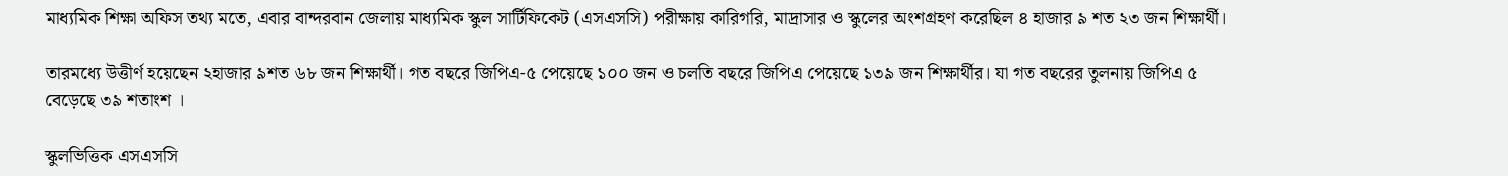মাধ্যমিক শিক্ষা অফিস তথ্য মতে, এবার বান্দরবান জেলায় মাধ্যমিক স্কুল সার্টিফিকেট (এসএসসি) পরীক্ষায় কারিগরি, মাদ্রাসার ও স্কুলের অংশগ্রহণ করেছিল ৪ হাজার ৯ শত ২৩ জন শিক্ষার্থী।

তারমধ্যে উত্তীর্ণ হয়েছেন ২হাজার ৯শত ৬৮ জন শিক্ষার্থী। গত বছরে জিপিএ-৫ পেয়েছে ১০০ জন ও চলতি বছরে জিপিএ পেয়েছে ১৩৯ জন শিক্ষার্থীর। যা গত বছরের তুলনায় জিপিএ ৫ বেড়েছে ৩৯ শতাংশ ।

স্কুলভিত্তিক এসএসসি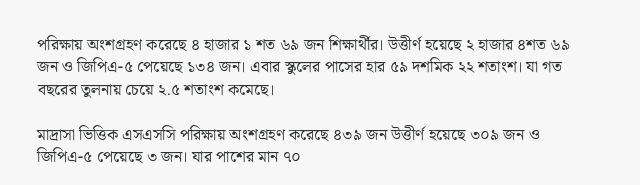পরিক্ষায় অংশগ্রহণ করেছে ৪ হাজার ১ শত ৬৯ জন শিক্ষার্থীর। উত্তীর্ণ হয়েছে ২ হাজার ৪শত ৬৯ জন ও জিপিএ-৫ পেয়েছে ১৩৪ জন। এবার স্কুলের পাসের হার ৫৯ দশমিক ২২ শতাংশ। যা গত বছরের তুলনায় চেয়ে ২.৫ শতাংশ কমেছে।

মাদ্রাসা ভিত্তিক এসএসসি পরিক্ষায় অংশগ্রহণ করেছে ৪৩৯ জন উত্তীর্ণ হয়েছে ৩০৯ জন ও জিপিএ-৫ পেয়েছে ৩ জন। যার পাশের মান ৭০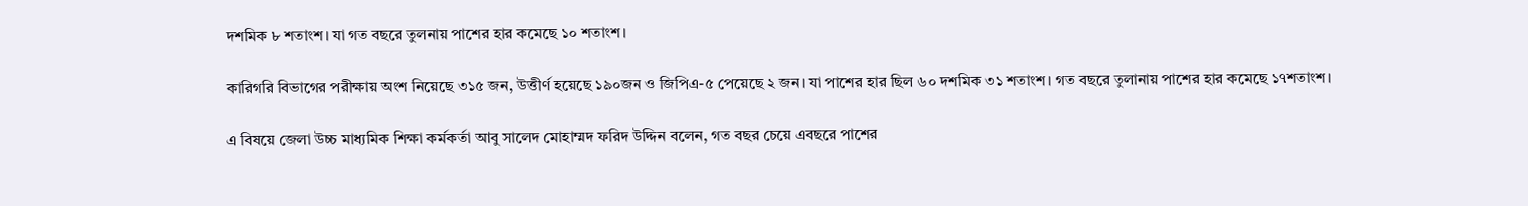দশমিক ৮ শতাংশ। যা গত বছরে তুলনায় পাশের হার কমেছে ১০ শতাংশ।

কারিগরি বিভাগের পরীক্ষায় অংশ নিয়েছে ৩১৫ জন, উত্তীর্ণ হয়েছে ১৯০জন ও জিপিএ-৫ পেয়েছে ২ জন। যা পাশের হার ছিল ৬০ দশমিক ৩১ শতাংশ। গত বছরে তুলানায় পাশের হার কমেছে ১৭শতাংশ।

এ বিষয়ে জেলা উচ্চ মাধ্যমিক শিক্ষা কর্মকর্তা আবু সালেদ মোহাম্মদ ফরিদ উদ্দিন বলেন, গত বছর চেয়ে এবছরে পাশের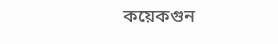কয়েকগুন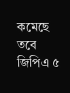কমেছে তবে জিপিএ ৫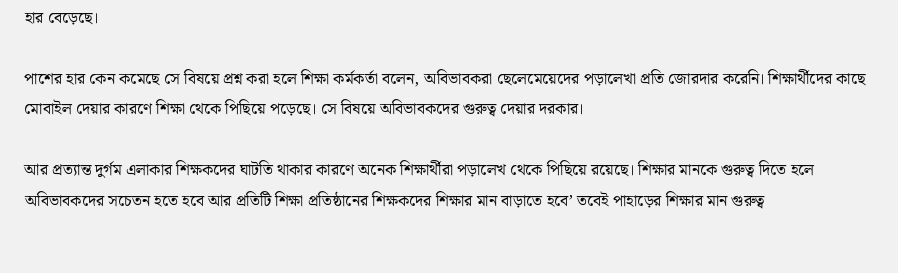হার বেড়েছে।

পাশের হার কেন কমেছে সে বিষয়ে প্রশ্ন করা হলে শিক্ষা কর্মকর্তা বলেন, অবিভাবকরা ছেলেমেয়েদের পড়ালেখা প্রতি জোরদার করেনি। শিক্ষার্থীদের কাছে মোবাইল দেয়ার কারণে শিক্ষা থেকে পিছিয়ে পড়েছে। সে বিষয়ে অবিভাবকদের গুরুত্ব দেয়ার দরকার।

আর প্রত্যান্ত দুর্গম এলাকার শিক্ষকদের ঘাটতি থাকার কারণে অনেক শিক্ষার্থীরা পড়ালেখ থেকে পিছিয়ে রয়েছে। শিক্ষার মানকে গুরুত্ব দিতে হলে অবিভাবকদের সচেতন হতে হবে আর প্রতিটি শিক্ষা প্রতিষ্ঠানের শিক্ষকদের শিক্ষার মান বাড়াতে হবে’ তবেই পাহাড়ের শিক্ষার মান গুরুত্ব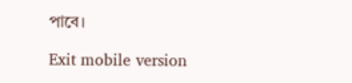পাবে।

Exit mobile version